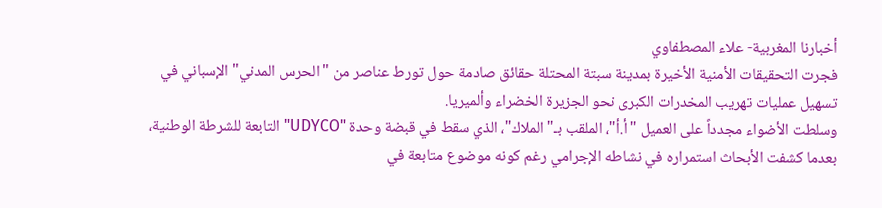أخبارنا المغربية- علاء المصطفاوي
فجرت التحقيقات الأمنية الأخيرة بمدينة سبتة المحتلة حقائق صادمة حول تورط عناصر من "الحرس المدني" الإسباني في تسهيل عمليات تهريب المخدرات الكبرى نحو الجزيرة الخضراء وألميريا.
وسلطت الأضواء مجدداً على العميل "أ.أ"، الملقب بـ"الملاك"، الذي سقط في قبضة وحدة "UDYCO" التابعة للشرطة الوطنية، بعدما كشفت الأبحاث استمراره في نشاطه الإجرامي رغم كونه موضوع متابعة في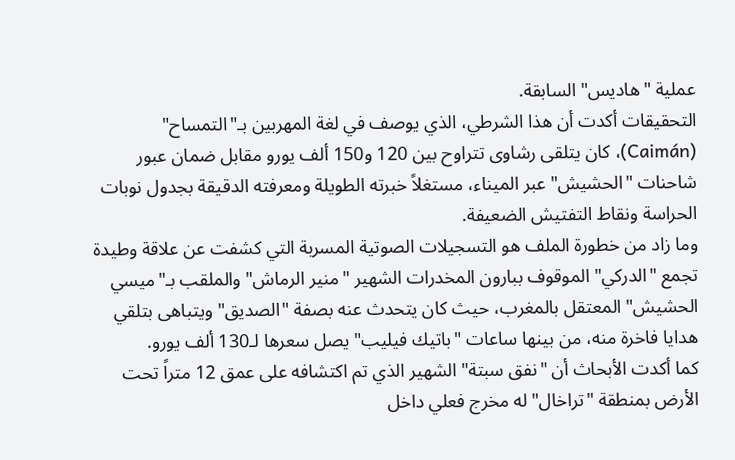عملية "هاديس" السابقة.
التحقيقات أكدت أن هذا الشرطي، الذي يوصف في لغة المهربين بـ"التمساح" (Caimán)، كان يتلقى رشاوى تتراوح بين 120 و150 ألف يورو مقابل ضمان عبور شاحنات "الحشيش" عبر الميناء، مستغلاً خبرته الطويلة ومعرفته الدقيقة بجدول نوبات الحراسة ونقاط التفتيش الضعيفة.
وما زاد من خطورة الملف هو التسجيلات الصوتية المسربة التي كشفت عن علاقة وطيدة تجمع "الدركي" الموقوف ببارون المخدرات الشهير "منير الرماش" والملقب بـ"ميسي الحشيش" المعتقل بالمغرب، حيث كان يتحدث عنه بصفة "الصديق" ويتباهى بتلقي هدايا فاخرة منه، من بينها ساعات "باتيك فيليب" يصل سعرها لـ130 ألف يورو.
كما أكدت الأبحاث أن "نفق سبتة" الشهير الذي تم اكتشافه على عمق 12 متراً تحت الأرض بمنطقة "تراخال" له مخرج فعلي داخل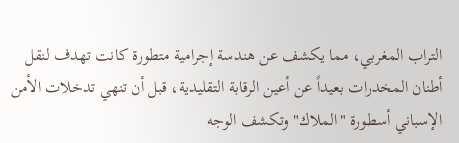التراب المغربي، مما يكشف عن هندسة إجرامية متطورة كانت تهدف لنقل أطنان المخدرات بعيداً عن أعين الرقابة التقليدية، قبل أن تنهي تدخلات الأمن الإسباني أسطورة "الملاك" وتكشف الوجه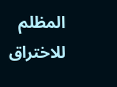المظلم للاختراق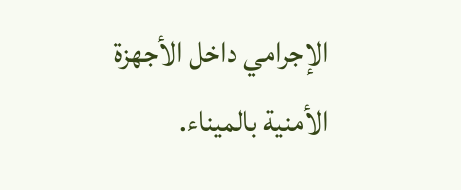الإجرامي داخل الأجهزة الأمنية بالميناء.